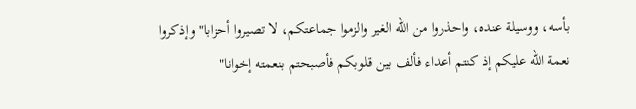بأسه، ووسيلة عنده، واحذروا من الله الغير والزموا جماعتكم، لا تصيروا أحزابا"وإذكروا نعمة الله عليكم إذ كنتم أعداء فألف بين قلوبكم فأصبحتم بنعمته إخوانا"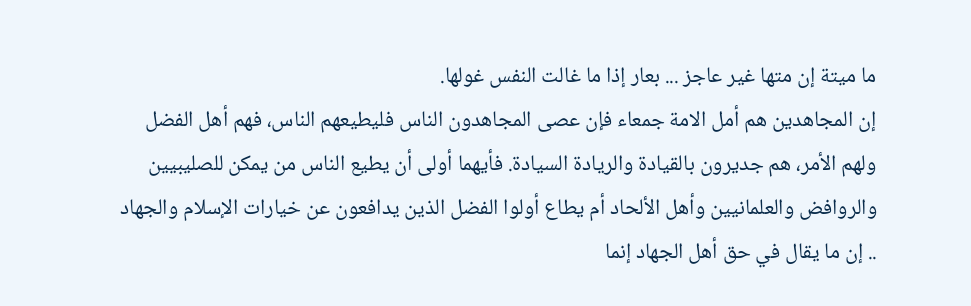ما ميتة إن متها غير عاجز ... بعار إذا ما غالت النفس غولها.
إن المجاهدين هم أمل الامة جمعاء فإن عصى المجاهدون الناس فليطيعهم الناس، فهم أهل الفضل ولهم الأمر، هم جديرون بالقيادة والريادة السيادة. فأيهما أولى أن يطيع الناس من يمكن للصليبيين والروافض والعلمانيين وأهل الألحاد أم يطاع أولوا الفضل الذين يدافعون عن خيارات الإسلام والجهاد .. إن ما يقال في حق أهل الجهاد إنما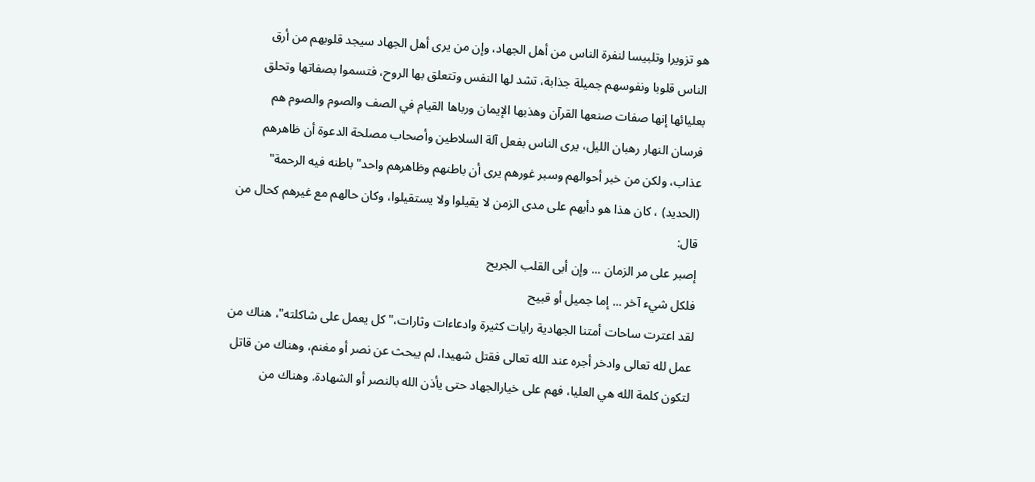هو تزويرا وتلبيسا لنفرة الناس من أهل الجهاد، وإن من يرى أهل الجهاد سيجد قلوبهم من أرق الناس قلوبا ونفوسهم جميلة جذابة، تشد لها النفس وتتعلق بها الروح، فتسموا بصفاتها وتحلق بعليائها إنها صفات صنعها القرآن وهذبها الإيمان ورباها القيام في الصف والصوم والصوم هم فرسان النهار رهبان الليل، يرى الناس بفعل آلة السلاطين وأصحاب مصلحة الدعوة أن ظاهرهم عذاب، ولكن من خبر أحوالهم وسبر غورهم يرى أن باطنهم وظاهرهم واحد"باطنه فيه الرحمة" (الحديد) ، كان هذا هو دأبهم على مدى الزمن لا يقيلوا ولا يستقيلوا، وكان حالهم مع غيرهم كحال من قال:
إصبر على مر الزمان ... وإن أبى القلب الجريح
فلكل شيء آخر ... إما جميل أو قبيح
لقد اعترت ساحات أمتنا الجهادية رايات كثيرة وادعاءات وثارات،"كل يعمل على شاكلته"، هناك من عمل لله تعالى وادخر أجره عند الله تعالى فقتل شهيدا، لم يبحث عن نصر أو مغنم، وهناك من قاتل لتكون كلمة الله هي العليا، فهم على خيارالجهاد حتى يأذن الله بالنصر أو الشهادة. وهناك من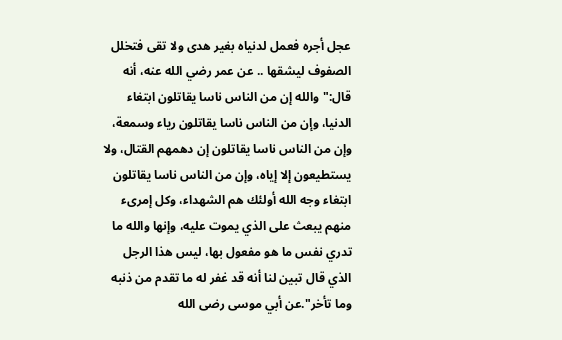عجل أجره فعمل لدنياه بغير هدى ولا تقى فتخلل الصفوف ليشقها .. عن عمر رضي الله عنه، أنه قال:"والله إن من الناس ناسا يقاتلون ابتغاء الدنيا، وإن من الناس ناسا يقاتلون رياء وسمعة، وإن من الناس ناسا يقاتلون إن دهمهم القتال، ولا يستطيعون إلا إياه، وإن من الناس ناسا يقاتلون ابتغاء وجه الله أولئك هم الشهداء، وكل إمرىء منهم يبعث على الذي يموت عليه، وإنها والله ما تدري نفس ما هو مفعول بها، ليس هذا الرجل الذي قال تبين لنا أنه قد غفر له ما تقدم من ذنبه وما تأخر".عن أبي موسى رضى الله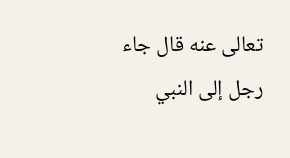تعالى عنه قال جاء رجل إلى النبي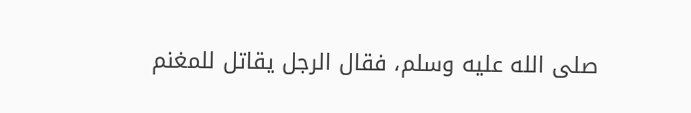صلى الله عليه وسلم، فقال الرجل يقاتل للمغنم